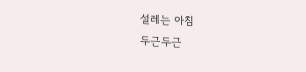설레는 아침
두근두근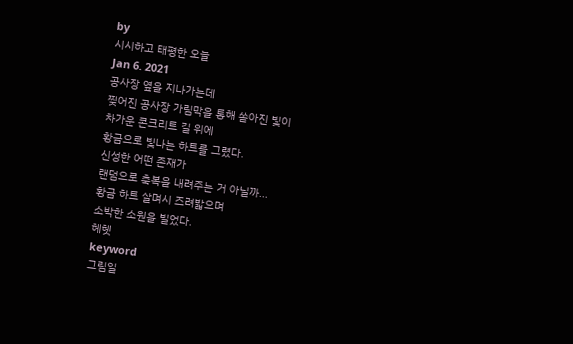by
시시하고 태평한 오늘
Jan 6. 2021
공사장 옆을 지나가는데
찢어진 공사장 가림막을 통해 쏟아진 빛이
차가운 콘크리트 길 위에
황금으로 빛나는 하트를 그렸다.
신성한 어떤 존재가
랜덤으로 축복을 내려주는 거 아닐까...
황금 하트 살며시 즈려밟으며
소박한 소원을 빌었다.
헤헷
keyword
그림일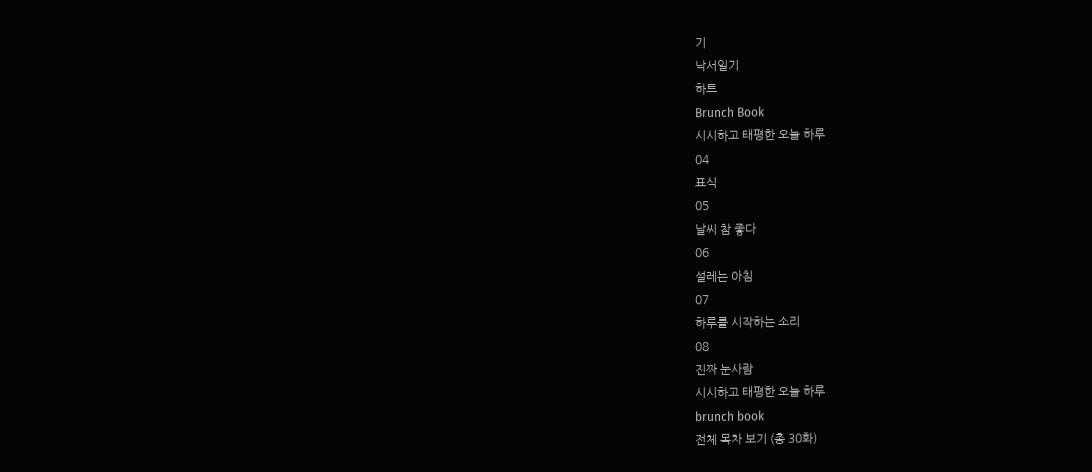기
낙서일기
하트
Brunch Book
시시하고 태평한 오늘 하루
04
표식
05
날씨 참 좋다
06
설레는 아침
07
하루를 시작하는 소리
08
진짜 눈사람
시시하고 태평한 오늘 하루
brunch book
전체 목차 보기 (총 30화)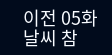이전 05화
날씨 참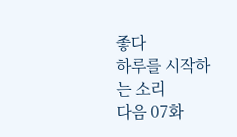좋다
하루를 시작하는 소리
다음 07화